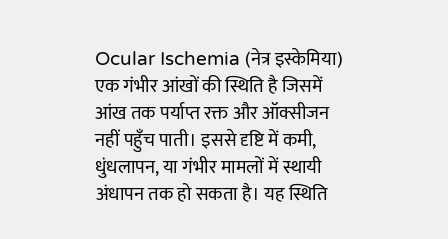Ocular Ischemia (नेत्र इस्केमिया) एक गंभीर आंखों की स्थिति है जिसमें आंख तक पर्याप्त रक्त और ऑक्सीजन नहीं पहुँच पाती। इससे दृष्टि में कमी, धुंधलापन, या गंभीर मामलों में स्थायी अंधापन तक हो सकता है। यह स्थिति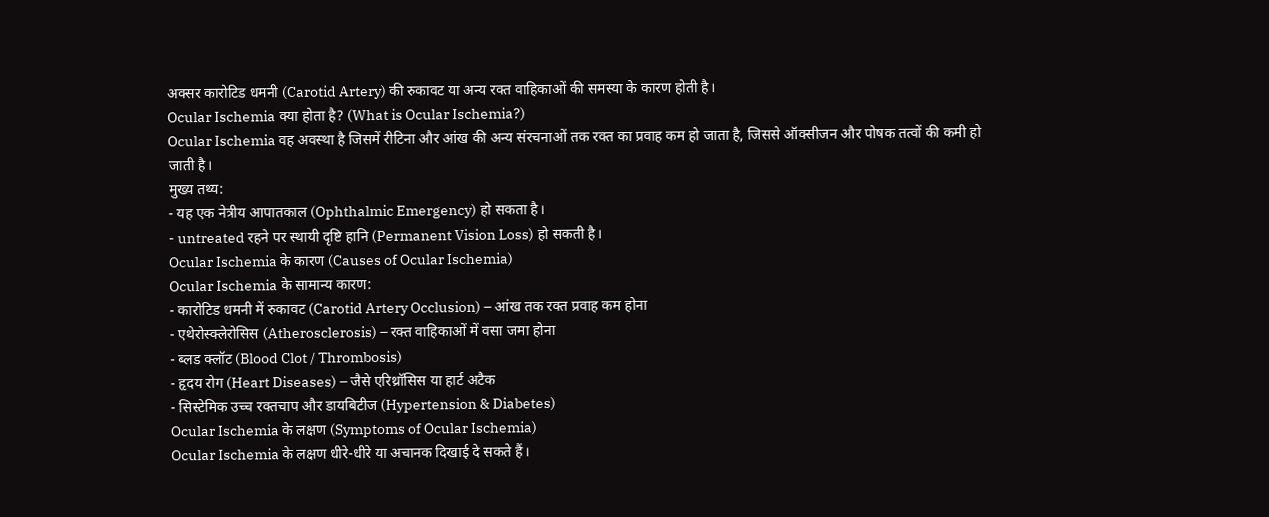अक्सर कारोटिड धमनी (Carotid Artery) की रुकावट या अन्य रक्त वाहिकाओं की समस्या के कारण होती है।
Ocular Ischemia क्या होता है? (What is Ocular Ischemia?)
Ocular Ischemia वह अवस्था है जिसमें रीटिना और आंख की अन्य संरचनाओं तक रक्त का प्रवाह कम हो जाता है, जिससे ऑक्सीजन और पोषक तत्वों की कमी हो जाती है।
मुख्य तथ्य:
- यह एक नेत्रीय आपातकाल (Ophthalmic Emergency) हो सकता है।
- untreated रहने पर स्थायी दृष्टि हानि (Permanent Vision Loss) हो सकती है।
Ocular Ischemia के कारण (Causes of Ocular Ischemia)
Ocular Ischemia के सामान्य कारण:
- कारोटिड धमनी में रुकावट (Carotid Artery Occlusion) – आंख तक रक्त प्रवाह कम होना
- एथेरोस्क्लेरोसिस (Atherosclerosis) – रक्त वाहिकाओं में वसा जमा होना
- ब्लड क्लॉट (Blood Clot / Thrombosis)
- हृदय रोग (Heart Diseases) – जैसे एरिथ्रॉसिस या हार्ट अटैक
- सिस्टेमिक उच्च रक्तचाप और डायबिटीज (Hypertension & Diabetes)
Ocular Ischemia के लक्षण (Symptoms of Ocular Ischemia)
Ocular Ischemia के लक्षण धीरे-धीरे या अचानक दिखाई दे सकते हैं।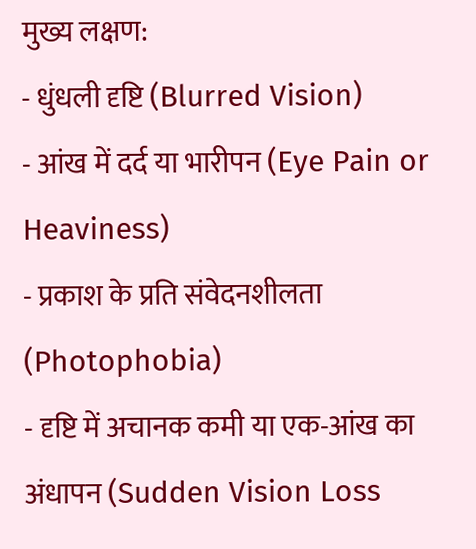मुख्य लक्षण:
- धुंधली दृष्टि (Blurred Vision)
- आंख में दर्द या भारीपन (Eye Pain or Heaviness)
- प्रकाश के प्रति संवेदनशीलता (Photophobia)
- दृष्टि में अचानक कमी या एक-आंख का अंधापन (Sudden Vision Loss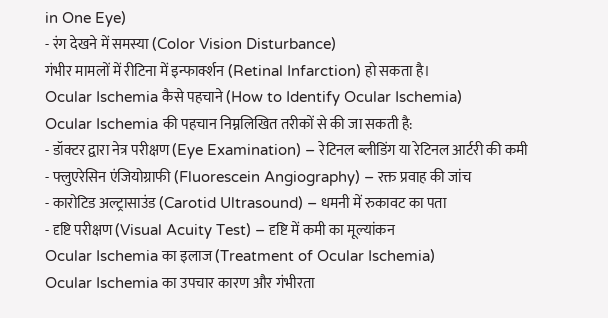in One Eye)
- रंग देखने में समस्या (Color Vision Disturbance)
गंभीर मामलों में रीटिना में इन्फार्क्शन (Retinal Infarction) हो सकता है।
Ocular Ischemia कैसे पहचाने (How to Identify Ocular Ischemia)
Ocular Ischemia की पहचान निम्नलिखित तरीकों से की जा सकती है:
- डॉक्टर द्वारा नेत्र परीक्षण (Eye Examination) – रेटिनल ब्लीडिंग या रेटिनल आर्टरी की कमी
- फ्लुएरेसिन एंजियोग्राफी (Fluorescein Angiography) – रक्त प्रवाह की जांच
- कारोटिड अल्ट्रासाउंड (Carotid Ultrasound) – धमनी में रुकावट का पता
- दृष्टि परीक्षण (Visual Acuity Test) – दृष्टि में कमी का मूल्यांकन
Ocular Ischemia का इलाज (Treatment of Ocular Ischemia)
Ocular Ischemia का उपचार कारण और गंभीरता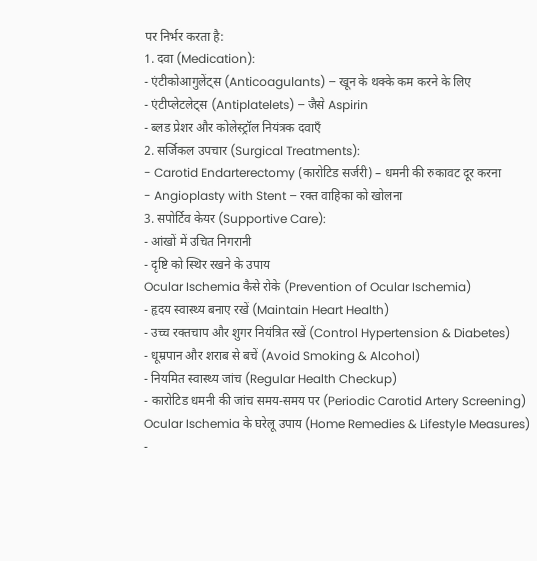पर निर्भर करता है:
1. दवा (Medication):
- एंटीकोआगुलेंट्स (Anticoagulants) – खून के थक्के कम करने के लिए
- एंटीप्लेटलेट्स (Antiplatelets) – जैसे Aspirin
- ब्लड प्रेशर और कोलेस्ट्रॉल नियंत्रक दवाएँ
2. सर्जिकल उपचार (Surgical Treatments):
- Carotid Endarterectomy (कारोटिड सर्जरी) – धमनी की रुकावट दूर करना
- Angioplasty with Stent – रक्त वाहिका को खोलना
3. सपोर्टिव केयर (Supportive Care):
- आंखों में उचित निगरानी
- दृष्टि को स्थिर रखने के उपाय
Ocular Ischemia कैसे रोके (Prevention of Ocular Ischemia)
- हृदय स्वास्थ्य बनाए रखें (Maintain Heart Health)
- उच्च रक्तचाप और शुगर नियंत्रित रखें (Control Hypertension & Diabetes)
- धूम्रपान और शराब से बचें (Avoid Smoking & Alcohol)
- नियमित स्वास्थ्य जांच (Regular Health Checkup)
- कारोटिड धमनी की जांच समय-समय पर (Periodic Carotid Artery Screening)
Ocular Ischemia के घरेलू उपाय (Home Remedies & Lifestyle Measures)
-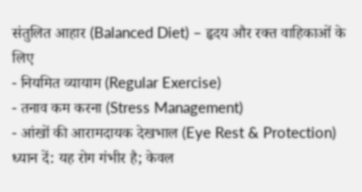संतुलित आहार (Balanced Diet) – हृदय और रक्त वाहिकाओं के लिए
- नियमित व्यायाम (Regular Exercise)
- तनाव कम करना (Stress Management)
- आंखों की आरामदायक देखभाल (Eye Rest & Protection)
ध्यान दें: यह रोग गंभीर है; केवल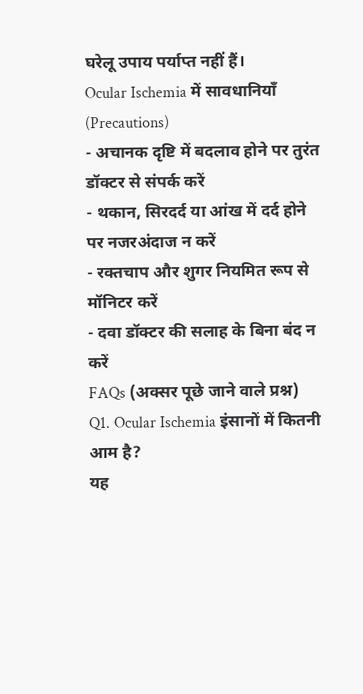घरेलू उपाय पर्याप्त नहीं हैं।
Ocular Ischemia में सावधानियाँ (Precautions)
- अचानक दृष्टि में बदलाव होने पर तुरंत डॉक्टर से संपर्क करें
- थकान, सिरदर्द या आंख में दर्द होने पर नजरअंदाज न करें
- रक्तचाप और शुगर नियमित रूप से मॉनिटर करें
- दवा डॉक्टर की सलाह के बिना बंद न करें
FAQs (अक्सर पूछे जाने वाले प्रश्न)
Q1. Ocular Ischemia इंसानों में कितनी आम है?
यह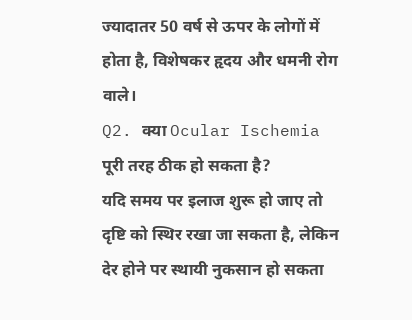ज्यादातर 50 वर्ष से ऊपर के लोगों में होता है, विशेषकर हृदय और धमनी रोग वाले।
Q2. क्या Ocular Ischemia पूरी तरह ठीक हो सकता है?
यदि समय पर इलाज शुरू हो जाए तो दृष्टि को स्थिर रखा जा सकता है, लेकिन देर होने पर स्थायी नुकसान हो सकता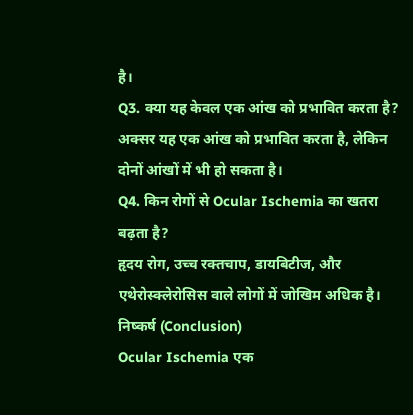है।
Q3. क्या यह केवल एक आंख को प्रभावित करता है?
अक्सर यह एक आंख को प्रभावित करता है, लेकिन दोनों आंखों में भी हो सकता है।
Q4. किन रोगों से Ocular Ischemia का खतरा बढ़ता है?
हृदय रोग, उच्च रक्तचाप, डायबिटीज, और एथेरोस्क्लेरोसिस वाले लोगों में जोखिम अधिक है।
निष्कर्ष (Conclusion)
Ocular Ischemia एक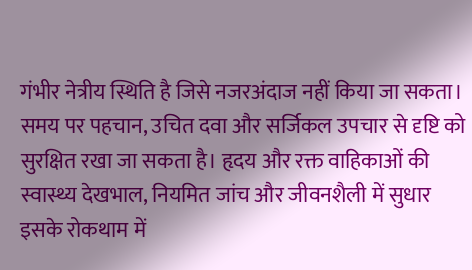गंभीर नेत्रीय स्थिति है जिसे नजरअंदाज नहीं किया जा सकता। समय पर पहचान, उचित दवा और सर्जिकल उपचार से दृष्टि को सुरक्षित रखा जा सकता है। हृदय और रक्त वाहिकाओं की स्वास्थ्य देखभाल, नियमित जांच और जीवनशैली में सुधार इसके रोकथाम में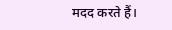मदद करते हैं।